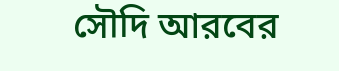সৌদি আরবের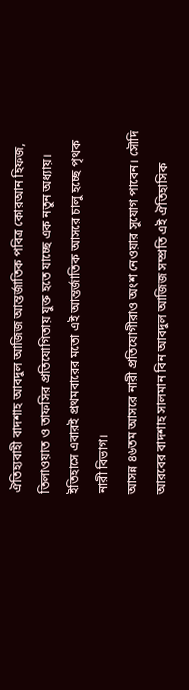ঐতিহ্যবাহী বাদশাহ আবদুল আজিজ আন্তর্জাতিক পবিত্র কোরআন হিফজ, তিলাওয়াত ও তাফসির প্রতিযোগিতায় যুক্ত হতে যাচ্ছে এক নতুন অধ্যায়। ইতিহাসে এবারই প্রথমবারের মতো এই আন্তর্জাতিক আসরে চালু হচ্ছে পৃথক নারী বিভাগ।
আসন্ন ৪৬তম আসরে নারী প্রতিযোগীরাও অংশ নেওয়ার সুযোগ পাবেন। সৌদি আরবের বাদশাহ সালমান বিন আবদুল আজিজ সম্প্রতি এই ঐতিহাসিক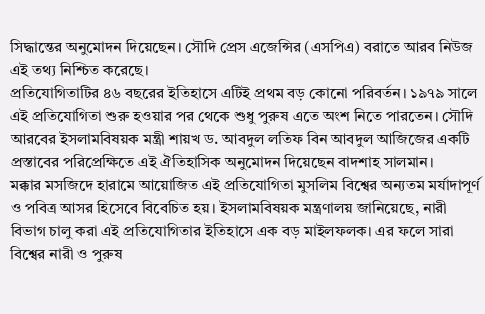সিদ্ধান্তের অনুমোদন দিয়েছেন। সৌদি প্রেস এজেন্সির (এসপিএ) বরাতে আরব নিউজ এই তথ্য নিশ্চিত করেছে।
প্রতিযোগিতাটির ৪৬ বছরের ইতিহাসে এটিই প্রথম বড় কোনো পরিবর্তন। ১৯৭৯ সালে এই প্রতিযোগিতা শুরু হওয়ার পর থেকে শুধু পুরুষ এতে অংশ নিতে পারতেন। সৌদি আরবের ইসলামবিষয়ক মন্ত্রী শায়খ ড. আবদুল লতিফ বিন আবদুল আজিজের একটি প্রস্তাবের পরিপ্রেক্ষিতে এই ঐতিহাসিক অনুমোদন দিয়েছেন বাদশাহ সালমান।
মক্কার মসজিদে হারামে আয়োজিত এই প্রতিযোগিতা মুসলিম বিশ্বের অন্যতম মর্যাদাপূর্ণ ও পবিত্র আসর হিসেবে বিবেচিত হয়। ইসলামবিষয়ক মন্ত্রণালয় জানিয়েছে, নারী বিভাগ চালু করা এই প্রতিযোগিতার ইতিহাসে এক বড় মাইলফলক। এর ফলে সারা বিশ্বের নারী ও পুরুষ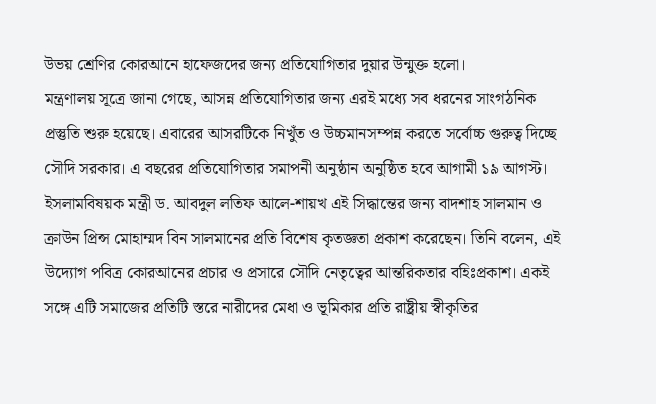উভয় শ্রেণির কোরআনে হাফেজদের জন্য প্রতিযোগিতার দুয়ার উন্মুক্ত হলো।
মন্ত্রণালয় সূত্রে জানা গেছে, আসন্ন প্রতিযোগিতার জন্য এরই মধ্যে সব ধরনের সাংগঠনিক প্রস্তুতি শুরু হয়েছে। এবারের আসরটিকে নিখুঁত ও উচ্চমানসম্পন্ন করতে সর্বোচ্চ গুরুত্ব দিচ্ছে সৌদি সরকার। এ বছরের প্রতিযোগিতার সমাপনী অনুষ্ঠান অনুষ্ঠিত হবে আগামী ১৯ আগস্ট।
ইসলামবিষয়ক মন্ত্রী ড. আবদুল লতিফ আলে-শায়খ এই সিদ্ধান্তের জন্য বাদশাহ সালমান ও ক্রাউন প্রিন্স মোহাম্মদ বিন সালমানের প্রতি বিশেষ কৃতজ্ঞতা প্রকাশ করেছেন। তিনি বলেন, এই উদ্যোগ পবিত্র কোরআনের প্রচার ও প্রসারে সৌদি নেতৃত্বের আন্তরিকতার বহিঃপ্রকাশ। একই সঙ্গে এটি সমাজের প্রতিটি স্তরে নারীদের মেধা ও ভূমিকার প্রতি রাষ্ট্রীয় স্বীকৃতির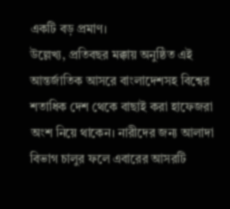একটি বড় প্রমাণ।
উল্লেখ্য, প্রতিবছর মক্কায় অনুষ্ঠিত এই আন্তর্জাতিক আসরে বাংলাদেশসহ বিশ্বের শতাধিক দেশ থেকে বাছাই করা হাফেজরা অংশ নিয়ে থাকেন। নারীদের জন্য আলাদা বিভাগ চালুর ফলে এবারের আসরটি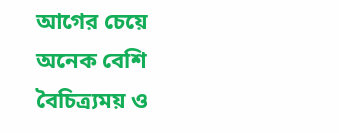আগের চেয়ে অনেক বেশি বৈচিত্র্যময় ও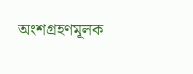অংশগ্রহণমূলক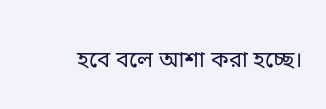হবে বলে আশা করা হচ্ছে।